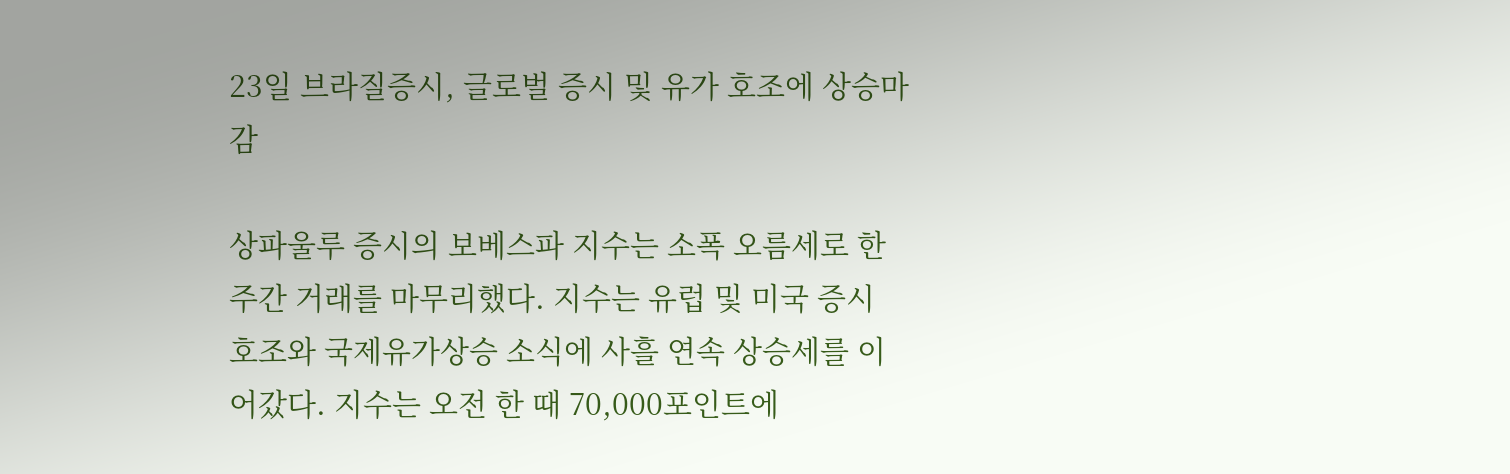23일 브라질증시, 글로벌 증시 및 유가 호조에 상승마감

상파울루 증시의 보베스파 지수는 소폭 오름세로 한 주간 거래를 마무리했다. 지수는 유럽 및 미국 증시 호조와 국제유가상승 소식에 사흘 연속 상승세를 이어갔다. 지수는 오전 한 때 70,000포인트에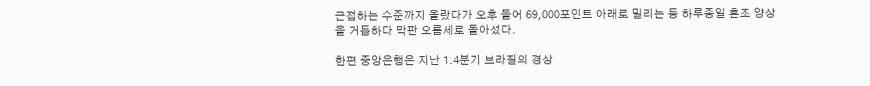근접하는 수준까지 올랐다가 오후 들어 69,000포인트 아래로 밀리는 등 하루종일 혼조 양상을 거듭하다 막판 오름세로 돌아섰다.

한편 중앙은행은 지난 1.4분기 브라질의 경상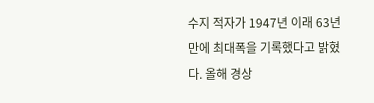수지 적자가 1947년 이래 63년만에 최대폭을 기록했다고 밝혔다. 올해 경상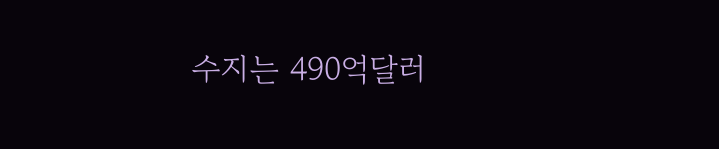수지는 490억달러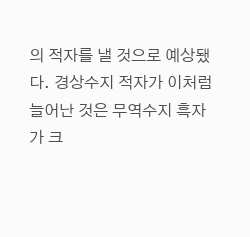의 적자를 낼 것으로 예상됐다. 경상수지 적자가 이처럼 늘어난 것은 무역수지 흑자가 크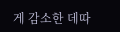게 감소한 데따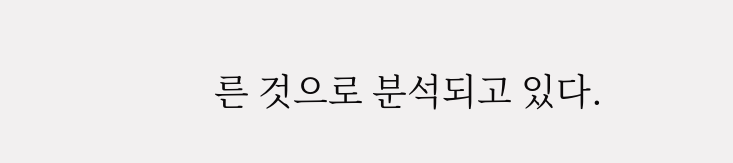른 것으로 분석되고 있다.